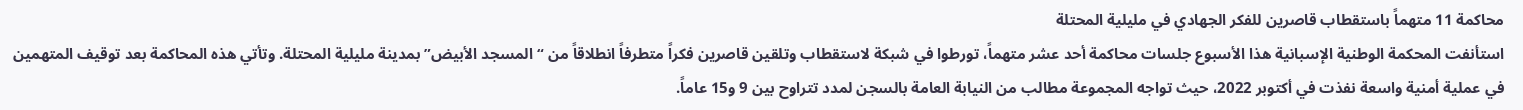محاكمة 11 متهماً باستقطاب قاصرين للفكر الجهادي في مليلية المحتلة
استأنفت المحكمة الوطنية الإسبانية هذا الأسبوع جلسات محاكمة أحد عشر متهماً، تورطوا في شبكة لاستقطاب وتلقين قاصرين فكراً متطرفاً انطلاقاً من “المسجد الأبيض” بمدينة مليلية المحتلة. وتأتي هذه المحاكمة بعد توقيف المتهمين في عملية أمنية واسعة نفذت في أكتوبر 2022، حيث تواجه المجموعة مطالب من النيابة العامة بالسجن لمدد تتراوح بين 9 و15 عاماً.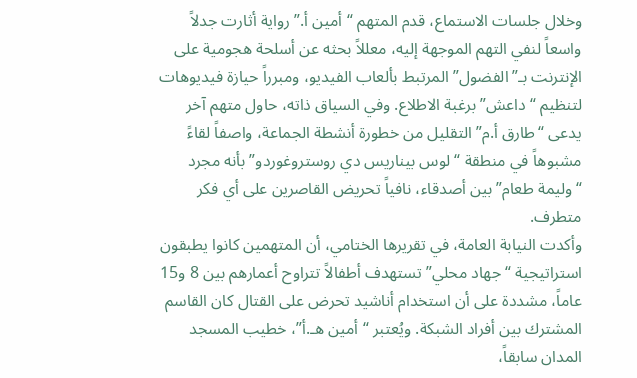وخلال جلسات الاستماع، قدم المتهم “أمين أ.” رواية أثارت جدلاً واسعاً لنفي التهم الموجهة إليه، معللاً بحثه عن أسلحة هجومية على الإنترنت بـ”الفضول” المرتبط بألعاب الفيديو، ومبرراً حيازة فيديوهات لتنظيم “داعش” برغبة الاطلاع. وفي السياق ذاته، حاول متهم آخر يدعى “طارق أ.م” التقليل من خطورة أنشطة الجماعة، واصفاً لقاءً مشبوهاً في منطقة “لوس بيناريس دي روستروغوردو” بأنه مجرد “وليمة طعام” بين أصدقاء، نافياً تحريض القاصرين على أي فكر متطرف.
وأكدت النيابة العامة، في تقريرها الختامي، أن المتهمين كانوا يطبقون استراتيجية “جهاد محلي” تستهدف أطفالاً تتراوح أعمارهم بين 8 و15 عاماً، مشددة على أن استخدام أناشيد تحرض على القتال كان القاسم المشترك بين أفراد الشبكة. ويُعتبر “أمين هـ.أ”، خطيب المسجد المدان سابقاً،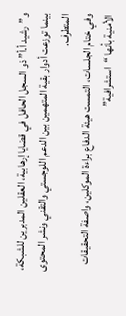و”رشيد أ.أ” ذو السجل الحافل في قضايا إرهابية، العقلين المدبرين للشبكة، بينما توزعت أدوار بقية المتهمين بين الدعم اللوجستي والتقني ونشر المحتوى المتطرف.
وفي ختام الجلسات، التمست هيئة الدفاع براءة الموكلين، واصفة التحقيقات الأمنية بأنها “استشرافية”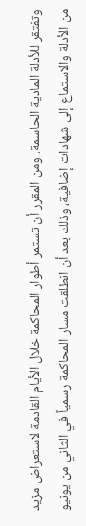وتفتقر للأدلة المادية الحاسمة. ومن المقرر أن تستمر أطوار المحاكمة خلال الأيام القادمة لاستعراض مزيد من الأدلة والاستماع إلى شهادات إضافية، وذلك بعد أن انطلقت مسار المحاكمة رسمياً في الثاني من يونيو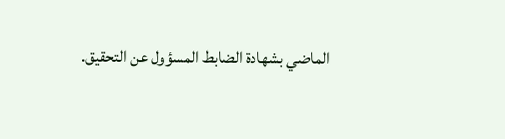الماضي بشهادة الضابط المسؤول عن التحقيق.